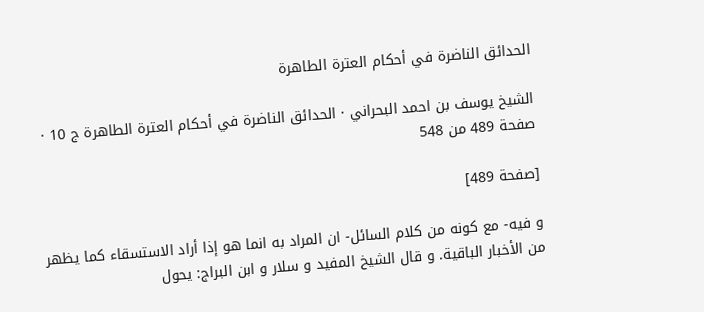الحدائق الناضرة في أحكام العترة الطاهرة

الشيخ يوسف بن احمد البحراني · الحدائق الناضرة في أحكام العترة الطاهرة ج 10 · صفحة 489 من 548

[صفحة 489]

و فيه- مع كونه من كلام السائل- ان المراد به انما هو إذا أراد الاستسقاء كما يظهر من الأخبار الباقية. و قال الشيخ المفيد و سلار و ابن البراج: يحول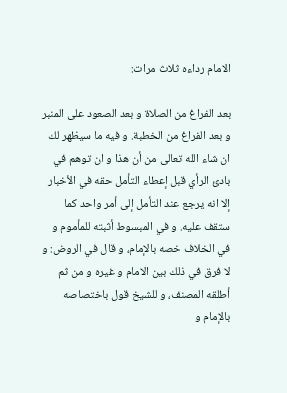الامام رداءه ثلاث مرات:

بعد الفراغ من الصلاة و بعد الصعود على المنبر و بعد الفراغ من الخطبة. و فيه ما سيظهر لك ان شاء الله تعالى من أن هذا و ان توهم في بادئ الرأي قبل إعطاء التأمل حقه في الأخبار إلا انه يرجع عند التأمل إلى أمر واحد كما ستقف عليه. و في المبسوط أثبته للمأموم و في الخلاف خصه بالإمام، و قال في الروض: و لا فرق في ذلك بين الامام و غيره و من ثم أطلقه المصنف، و للشيخ قول باختصاصه بالإمام و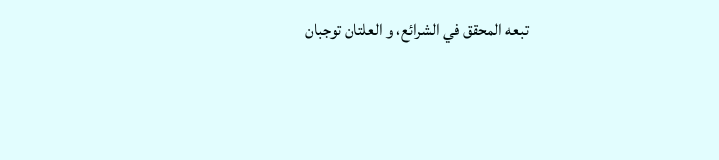تبعه المحقق في الشرائع، و العلتان توجبان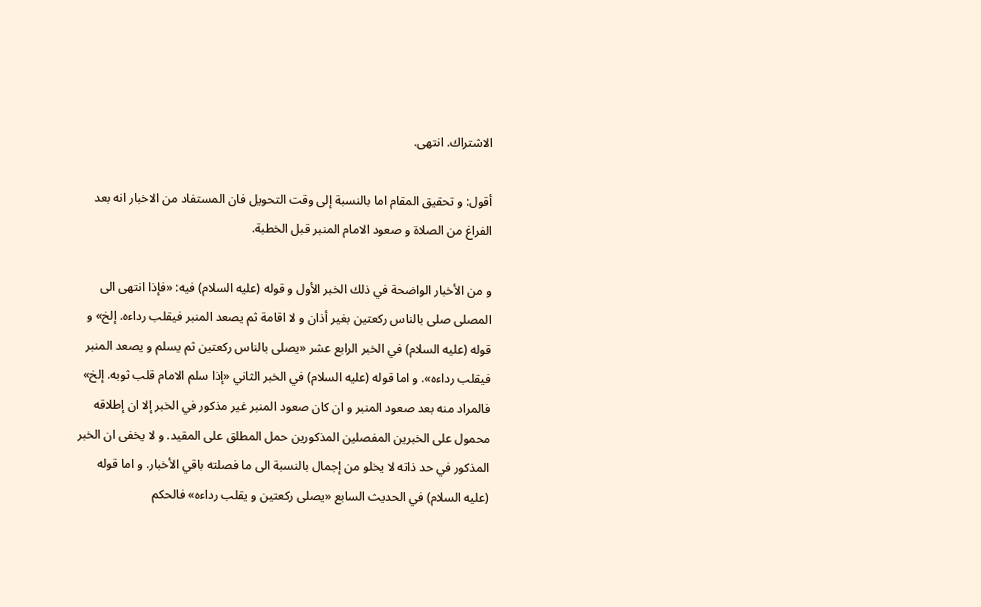الاشتراك. انتهى.

أقول: و تحقيق المقام اما بالنسبة إلى وقت التحويل فان المستفاد من الاخبار انه بعد الفراغ من الصلاة و صعود الامام المنبر قبل الخطبة.

و من الأخبار الواضحة في ذلك الخبر الأول و قوله (عليه السلام) فيه: «فإذا انتهى الى المصلى صلى بالناس ركعتين بغير أذان و لا اقامة ثم يصعد المنبر فيقلب رداءه. إلخ» و قوله (عليه السلام) في الخبر الرابع عشر «يصلى بالناس ركعتين ثم يسلم و يصعد المنبر فيقلب رداءه». و اما قوله (عليه السلام) في الخبر الثاني «إذا سلم الامام قلب ثوبه. إلخ» فالمراد منه بعد صعود المنبر و ان كان صعود المنبر غير مذكور في الخبر إلا ان إطلاقه محمول على الخبرين المفصلين المذكورين حمل المطلق على المقيد. و لا يخفى ان الخبر المذكور في حد ذاته لا يخلو من إجمال بالنسبة الى ما فصلته باقي الأخبار. و اما قوله (عليه السلام) في الحديث السابع «يصلى ركعتين و يقلب رداءه» فالحكم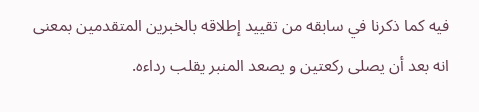فيه كما ذكرنا في سابقه من تقييد إطلاقه بالخبرين المتقدمين بمعنى انه بعد أن يصلى ركعتين و يصعد المنبر يقلب رداءه.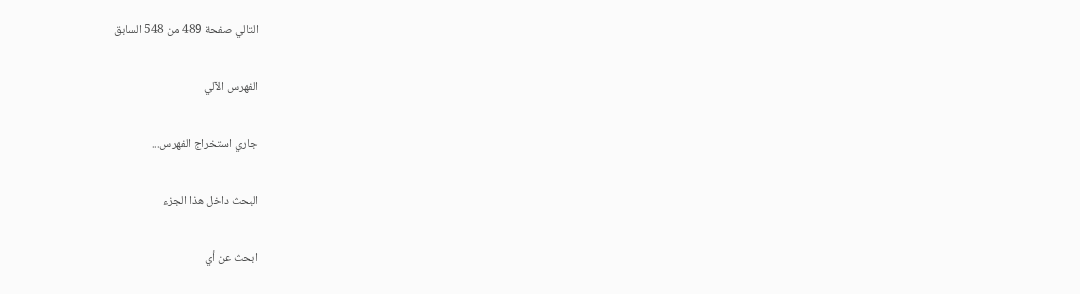التالي صفحة 489 من 548 السابق

الفهرس الآلي

جاري استخراج الفهرس...

البحث داخل هذا الجزء

ابحث عن أي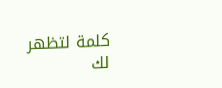كلمة لتظهر لك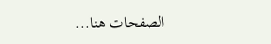الصفحات هنا...